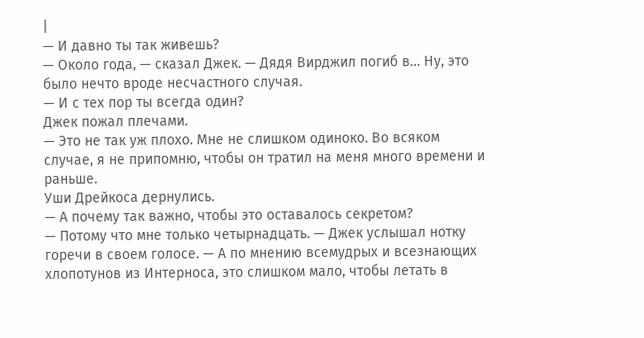|
— И давно ты так живешь?
— Около года, — сказал Джек. — Дядя Вирджил погиб в… Ну, это было нечто вроде несчастного случая.
— И с тех пор ты всегда один?
Джек пожал плечами.
— Это не так уж плохо. Мне не слишком одиноко. Во всяком случае, я не припомню, чтобы он тратил на меня много времени и раньше.
Уши Дрейкоса дернулись.
— А почему так важно, чтобы это оставалось секретом?
— Потому что мне только четырнадцать. — Джек услышал нотку горечи в своем голосе. — А по мнению всемудрых и всезнающих хлопотунов из Интерноса, это слишком мало, чтобы летать в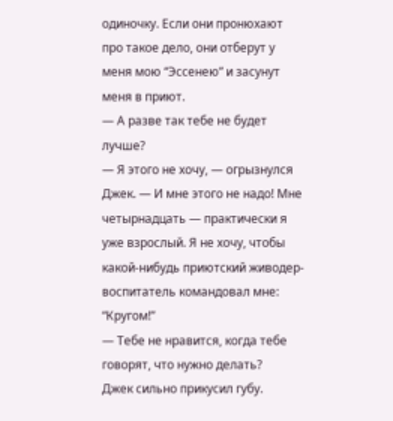одиночку. Если они пронюхают про такое дело, они отберут у меня мою “Эссенею” и засунут меня в приют.
— А разве так тебе не будет лучше?
— Я этого не хочу, — огрызнулся Джек. — И мне этого не надо! Мне четырнадцать — практически я уже взрослый. Я не хочу, чтобы какой-нибудь приютский живодер-воспитатель командовал мне: “Кругом!”
— Тебе не нравится, когда тебе говорят, что нужно делать?
Джек сильно прикусил губу.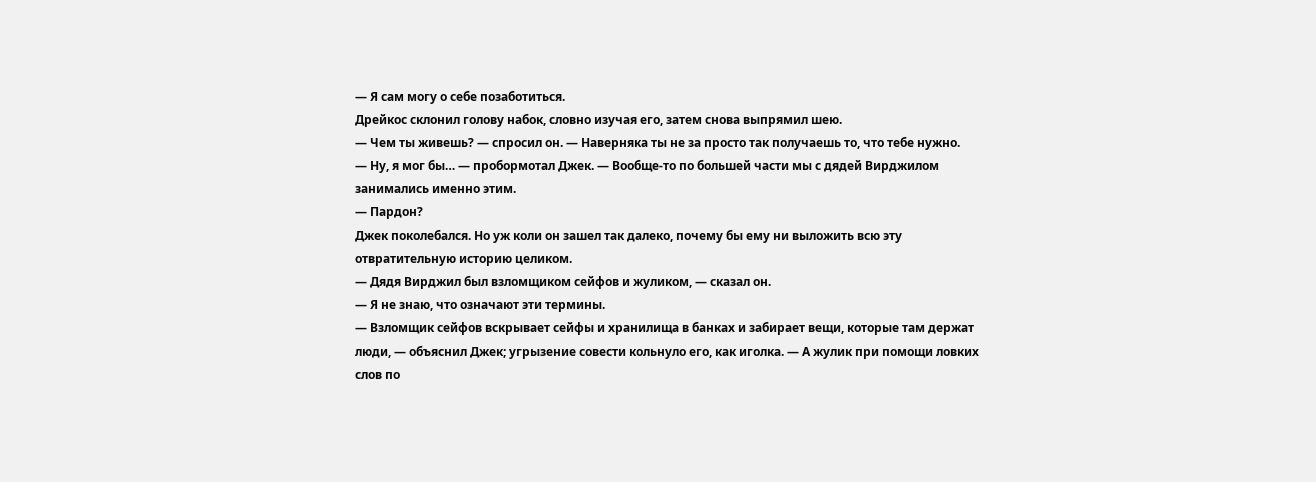— Я сам могу о себе позаботиться.
Дрейкос склонил голову набок, словно изучая его, затем снова выпрямил шею.
— Чем ты живешь? — спросил он. — Наверняка ты не за просто так получаешь то, что тебе нужно.
— Ну, я мог бы… — пробормотал Джек. — Вообще-то по большей части мы с дядей Вирджилом занимались именно этим.
— Пардон?
Джек поколебался. Но уж коли он зашел так далеко, почему бы ему ни выложить всю эту отвратительную историю целиком.
— Дядя Вирджил был взломщиком сейфов и жуликом, — сказал он.
— Я не знаю, что означают эти термины.
— Взломщик сейфов вскрывает сейфы и хранилища в банках и забирает вещи, которые там держат люди, — объяснил Джек; угрызение совести кольнуло его, как иголка. — А жулик при помощи ловких слов по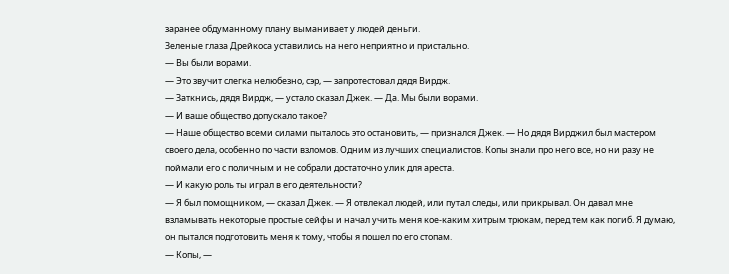заранее обдуманному плану выманивает у людей деньги.
Зеленые глаза Дрейкоса уставились на него неприятно и пристально.
— Вы были ворами.
— Это звучит слегка нелюбезно, сэр, — запротестовал дядя Вирдж.
— Заткнись, дядя Вирдж, — устало сказал Джек. — Да. Мы были ворами.
— И ваше общество допускало такое?
— Наше общество всеми силами пыталось это остановить, — признался Джек. — Но дядя Вирджил был мастером своего дела, особенно по части взломов. Одним из лучших специалистов. Копы знали про него все, но ни разу не поймали его с поличным и не собрали достаточно улик для ареста.
— И какую роль ты играл в его деятельности?
— Я был помощником, — сказал Джек. — Я отвлекал людей, или путал следы, или прикрывал. Он давал мне взламывать некоторые простые сейфы и начал учить меня кое-каким хитрым трюкам, перед тем как погиб. Я думаю, он пытался подготовить меня к тому, чтобы я пошел по его стопам.
— Копы, —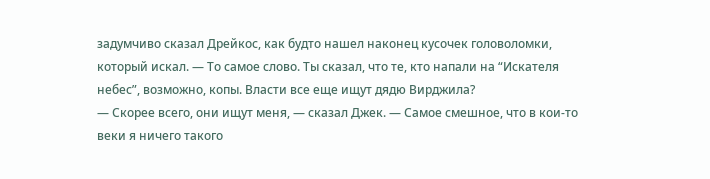задумчиво сказал Дрейкос, как будто нашел наконец кусочек головоломки, который искал. — То самое слово. Ты сказал, что те, кто напали на “Искателя небес”, возможно, копы. Власти все еще ищут дядю Вирджила?
— Скорее всего, они ищут меня, — сказал Джек. — Самое смешное, что в кои-то веки я ничего такого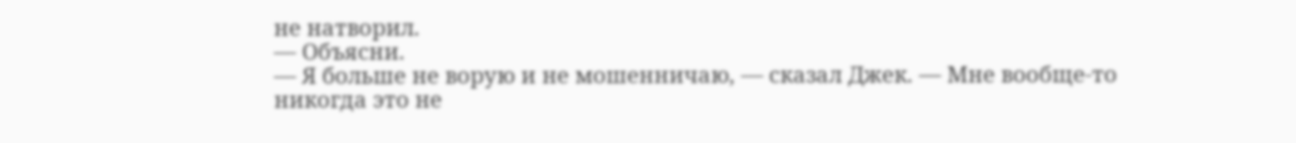не натворил.
— Объясни.
— Я больше не ворую и не мошенничаю, — сказал Джек. — Мне вообще-то никогда это не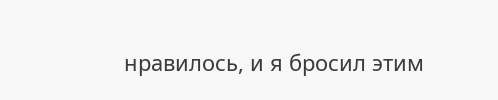нравилось, и я бросил этим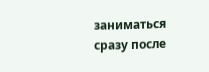заниматься сразу после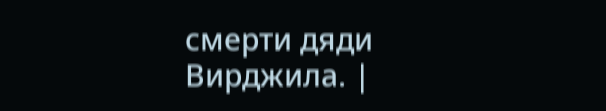смерти дяди Вирджила. |